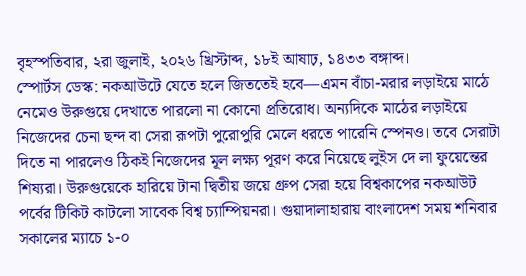বৃহস্পতিবার, ২রা জুলাই, ২০২৬ খ্রিস্টাব্দ, ১৮ই আষাঢ়, ১৪৩৩ বঙ্গাব্দ।
স্পোর্টস ডেস্ক: নকআউটে যেতে হলে জিততেই হবে—এমন বাঁচা-মরার লড়াইয়ে মাঠে নেমেও উরুগুয়ে দেখাতে পারলো না কোনো প্রতিরোধ। অন্যদিকে মাঠের লড়াইয়ে নিজেদের চেনা ছন্দ বা সেরা রূপটা পুরোপুরি মেলে ধরতে পারেনি স্পেনও। তবে সেরাটা দিতে না পারলেও ঠিকই নিজেদের মূল লক্ষ্য পূরণ করে নিয়েছে লুইস দে লা ফুয়েন্তের শিষ্যরা। উরুগুয়েকে হারিয়ে টানা দ্বিতীয় জয়ে গ্রুপ সেরা হয়ে বিশ্বকাপের নকআউট পর্বের টিকিট কাটলো সাবেক বিশ্ব চ্যাম্পিয়নরা। গুয়াদালাহারায় বাংলাদেশ সময় শনিবার সকালের ম্যাচে ১-০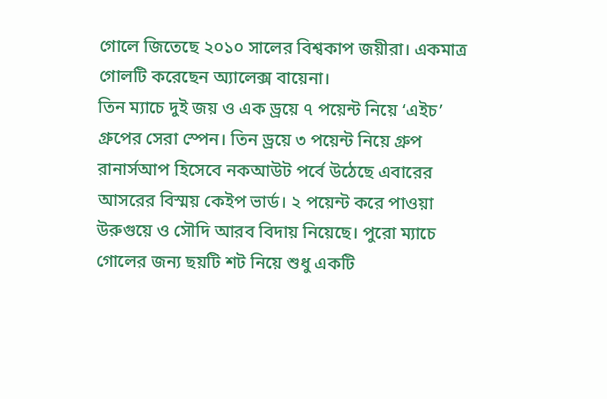গোলে জিতেছে ২০১০ সালের বিশ্বকাপ জয়ীরা। একমাত্র গোলটি করেছেন অ্যালেক্স বায়েনা।
তিন ম্যাচে দুই জয় ও এক ড্রয়ে ৭ পয়েন্ট নিয়ে ‘এইচ’ গ্রুপের সেরা স্পেন। তিন ড্রয়ে ৩ পয়েন্ট নিয়ে গ্রুপ রানার্সআপ হিসেবে নকআউট পর্বে উঠেছে এবারের আসরের বিস্ময় কেইপ ভার্ড। ২ পয়েন্ট করে পাওয়া উরুগুয়ে ও সৌদি আরব বিদায় নিয়েছে। পুরো ম্যাচে গোলের জন্য ছয়টি শট নিয়ে শুধু একটি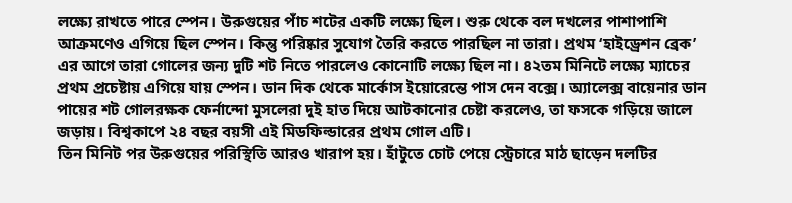লক্ষ্যে রাখতে পারে স্পেন। উরুগুয়ের পাঁচ শটের একটি লক্ষ্যে ছিল। শুরু থেকে বল দখলের পাশাপাশি আক্রমণেও এগিয়ে ছিল স্পেন। কিন্তু পরিষ্কার সুযোগ তৈরি করতে পারছিল না তারা। প্রথম ‘হাইড্রেশন ব্রেক’ এর আগে তারা গোলের জন্য দুটি শট নিতে পারলেও কোনোটি লক্ষ্যে ছিল না। ৪২তম মিনিটে লক্ষ্যে ম্যাচের প্রথম প্রচেষ্টায় এগিয়ে যায় স্পেন। ডান দিক থেকে মার্কোস ইয়োরেন্তে পাস দেন বক্সে। অ্যালেক্স বায়েনার ডান পায়ের শট গোলরক্ষক ফের্নান্দো মুসলেরা দুই হাত দিয়ে আটকানোর চেষ্টা করলেও, তা ফসকে গড়িয়ে জালে জড়ায়। বিশ্বকাপে ২৪ বছর বয়সী এই মিডফিল্ডারের প্রথম গোল এটি।
তিন মিনিট পর উরুগুয়ের পরিস্থিতি আরও খারাপ হয়। হাঁটুতে চোট পেয়ে স্ট্রেচারে মাঠ ছাড়েন দলটির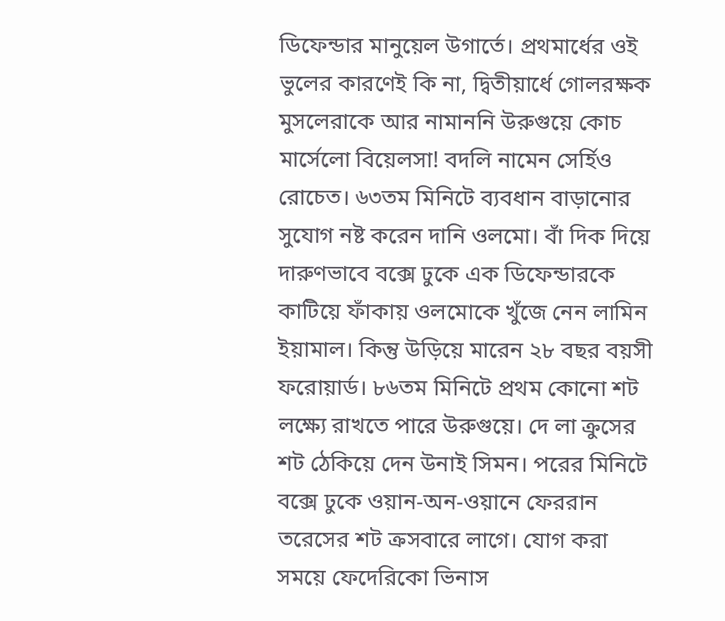ডিফেন্ডার মানুয়েল উগার্তে। প্রথমার্ধের ওই ভুলের কারণেই কি না, দ্বিতীয়ার্ধে গোলরক্ষক মুসলেরাকে আর নামাননি উরুগুয়ে কোচ মার্সেলো বিয়েলসা! বদলি নামেন সের্হিও রোচেত। ৬৩তম মিনিটে ব্যবধান বাড়ানোর সুযোগ নষ্ট করেন দানি ওলমো। বাঁ দিক দিয়ে দারুণভাবে বক্সে ঢুকে এক ডিফেন্ডারকে কাটিয়ে ফাঁকায় ওলমোকে খুঁজে নেন লামিন ইয়ামাল। কিন্তু উড়িয়ে মারেন ২৮ বছর বয়সী ফরোয়ার্ড। ৮৬তম মিনিটে প্রথম কোনো শট লক্ষ্যে রাখতে পারে উরুগুয়ে। দে লা ক্রুসের শট ঠেকিয়ে দেন উনাই সিমন। পরের মিনিটে বক্সে ঢুকে ওয়ান-অন-ওয়ানে ফেররান তরেসের শট ক্রসবারে লাগে। যোগ করা সময়ে ফেদেরিকো ভিনাস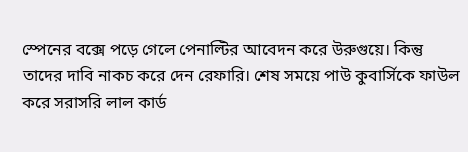স্পেনের বক্সে পড়ে গেলে পেনাল্টির আবেদন করে উরুগুয়ে। কিন্তু তাদের দাবি নাকচ করে দেন রেফারি। শেষ সময়ে পাউ কুবার্সিকে ফাউল করে সরাসরি লাল কার্ড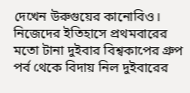দেখেন উরুগুয়ের কানোবিও। নিজেদের ইতিহাসে প্রথমবারের মতো টানা দুইবার বিশ্বকাপের গ্রুপ পর্ব থেকে বিদায় নিল দুইবারের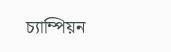চ্যাম্পিয়ন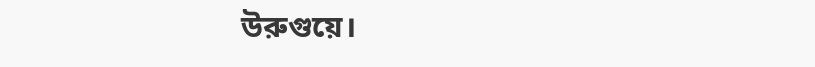উরুগুয়ে।